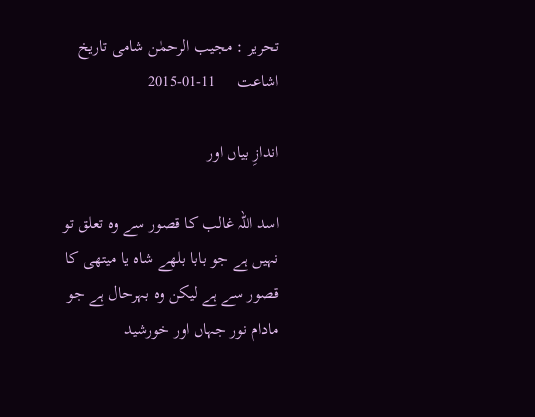تحریر : مجیب الرحمٰن شامی تاریخ اشاعت     11-01-2015

اندازِ بیاں اور

اسد اللہ غالب کا قصور سے وہ تعلق تو نہیں ہے جو بابا بلھے شاہ یا میتھی کا قصور سے ہے لیکن وہ بہرحال ہے جو مادام نور جہاں اور خورشید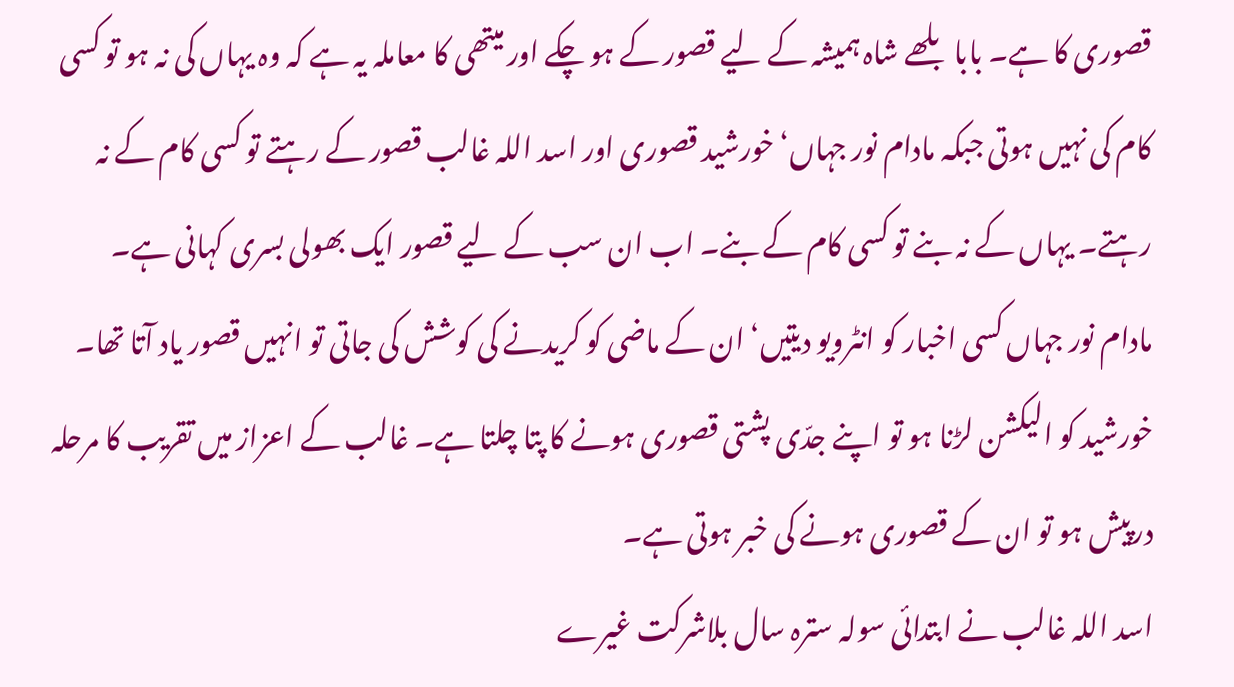قصوری کا ہے۔ بابا بلھے شاہ ہمیشہ کے لیے قصور کے ہو چکے اور میتھی کا معاملہ یہ ہے کہ وہ یہاں کی نہ ہو تو کسی کام کی نہیں ہوتی جبکہ مادام نور جہاں‘ خورشید قصوری اور اسد اللہ غالب قصور کے رہتے تو کسی کام کے نہ رہتے۔ یہاں کے نہ بنے تو کسی کام کے بنے۔ اب ان سب کے لیے قصور ایک بھولی بسری کہانی ہے۔ مادام نور جہاں کسی اخبار کو انٹرویو دیتیں‘ ان کے ماضی کو کریدنے کی کوشش کی جاتی تو انہیں قصور یاد آتا تھا۔ خورشید کو الیکشن لڑنا ہو تو اپنے جدّی پشتی قصوری ہونے کا پتا چلتا ہے۔ غالب کے اعزاز میں تقریب کا مرحلہ درپیش ہو تو ان کے قصوری ہونے کی خبر ہوتی ہے۔
اسد اللہ غالب نے ابتدائی سولہ سترہ سال بلاشرکت غیرے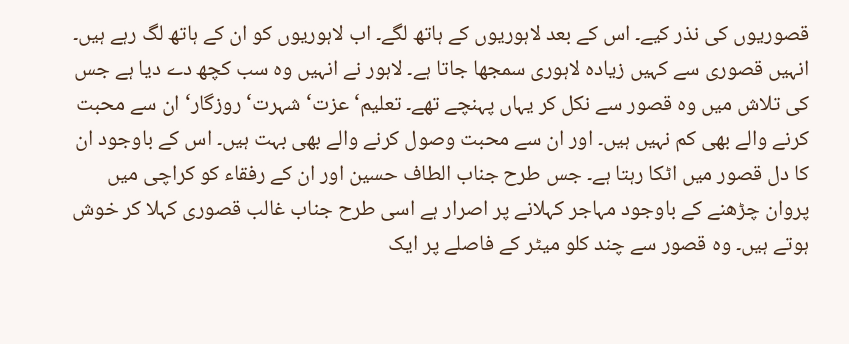قصوریوں کی نذر کیے۔ اس کے بعد لاہوریوں کے ہاتھ لگے۔ اب لاہوریوں کو ان کے ہاتھ لگ رہے ہیں۔ انہیں قصوری سے کہیں زیادہ لاہوری سمجھا جاتا ہے۔ لاہور نے انہیں وہ سب کچھ دے دیا ہے جس کی تلاش میں وہ قصور سے نکل کر یہاں پہنچے تھے۔ تعلیم‘ عزت‘ شہرت‘ روزگار‘ ان سے محبت کرنے والے بھی کم نہیں ہیں۔ اور ان سے محبت وصول کرنے والے بھی بہت ہیں۔ اس کے باوجود ان کا دل قصور میں اٹکا رہتا ہے۔ جس طرح جناب الطاف حسین اور ان کے رفقاء کو کراچی میں پروان چڑھنے کے باوجود مہاجر کہلانے پر اصرار ہے اسی طرح جناب غالب قصوری کہلا کر خوش ہوتے ہیں۔ وہ قصور سے چند کلو میٹر کے فاصلے پر ایک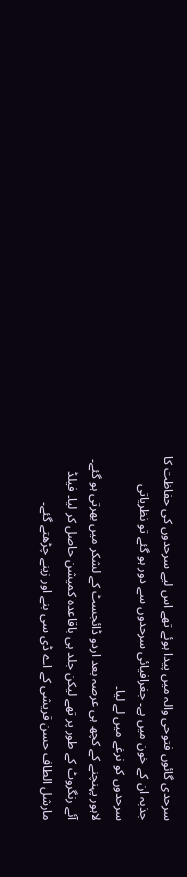سرحدی گائوں فتوحی والہ میں پیدا ہوئے تھے اس لیے سرحدوں کی حفاظت کا جذبہ ان کے خون میں ہے۔ جغرافیائی سرحدوں سے دور ہو گئے تو نظریاتی سرحدوں کو نرغے میں لے لیا۔
لاہور پہنچنے کے کچھ ہی عرصہ بعد اردو ڈائجسٹ کے لشکر میں بھرتی ہو گئے۔ آئے رنگروٹ کے طور پر تھے لیکن جلد ہی باقاعدہ کمیشن حاصل کر لیا۔ فیلڈ مارشل الطاف حسن قریشی کے اے ڈی سی بنے اور زینے چڑھتے گئے۔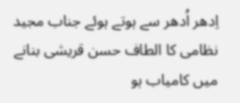اِدھر اُدھر سے ہوتے ہوئے جناب مجید نظامی کا الطاف حسن قریشی بنانے میں کامیاب ہو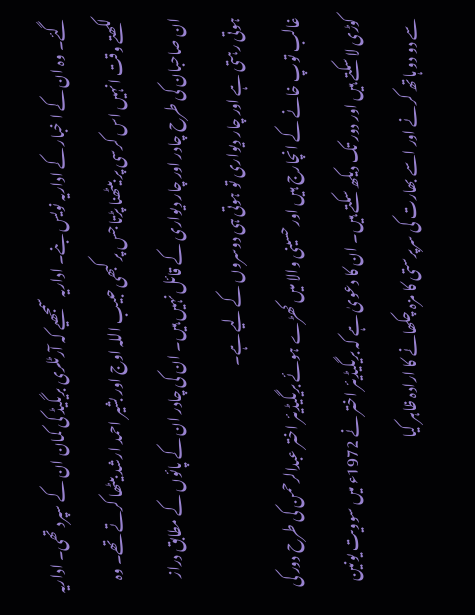گئے۔ وہ ان کے ا خبار کے اداریہ نویس بنے۔ اداریہ سمجھیے کہ آرٹلری بریگیڈ کی کمان ان کے سپرد تھی۔ اداریہ لکھتے وقت انہیں اس کرسی پر بیٹھنا پڑتا جس پر کبھی حبیب اللہ اوج اور بشیر احمد ارشد بیٹھا کرتے تھے۔ وہ ان صاحبان کی طرح چادر اور چار دیواری کے قائل نہیں ہیں۔ ان کی چادر ان کے پائوں کے مطابق دراز ہوتی رہتی ہے اور چار دیواری تو ہوتی ہی دوسروں کے لیے ہے۔
غالب توپ خانے کے انچارج ہیں اور حسینی والا میں کھڑے ہوئے بریگیڈیئر اختر عبدالرحمن کی طرح دور کی کوڑی لا سکتے ہیں اور دور تک دیکھ سکتے ہیں۔ ان کا دعویٰ ہے کہ بریگیڈیئر اختر نے 1972ء میں سوویت یونین سے دو دو ہاتھ کرنے اور اسے بھارت کی سرپرستی کا مزہ چکھانے کا ارادہ ظاہر کیا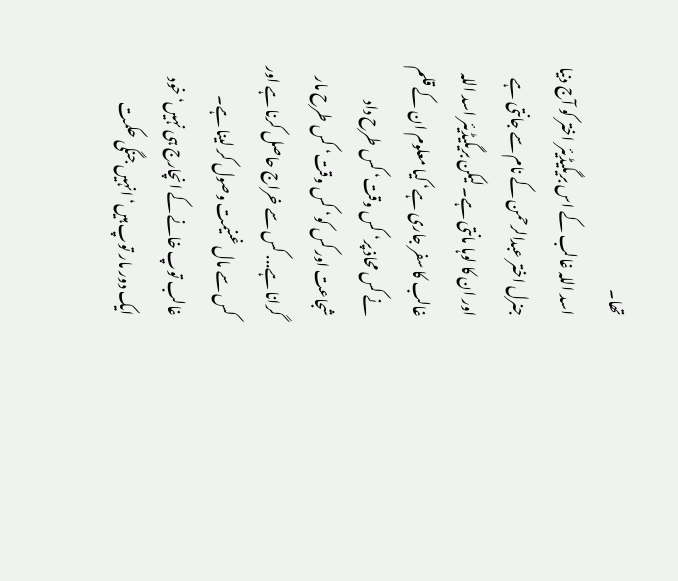تھا۔
اسد اللہ غالب کے اس بریگیڈیئر اختر کو آج دنیا جنرل اختر عبدالرحمن کے نام سے جانتی ہے اور ان کا لوہا مانتی ہے۔ لیکن بریگیڈیئر اسد اللہ غالب کا سفر جاری ہے‘ کیا معلوم ان کے قلم نے کس محاذ پر‘ کس وقت‘ کس طرح داد شجاعت اور کس کو‘ کس وقت‘ کس طرح مار گرانا ہے... کس سے خراج حاصل کرنا ہے اور کس سے مال غنیمت وصول کر لینا ہے۔
غالب توپ خانے کے انچارج ہی نہیں‘ خود ایک دور مار توپ ہیں‘ انہیں جنگی حکمت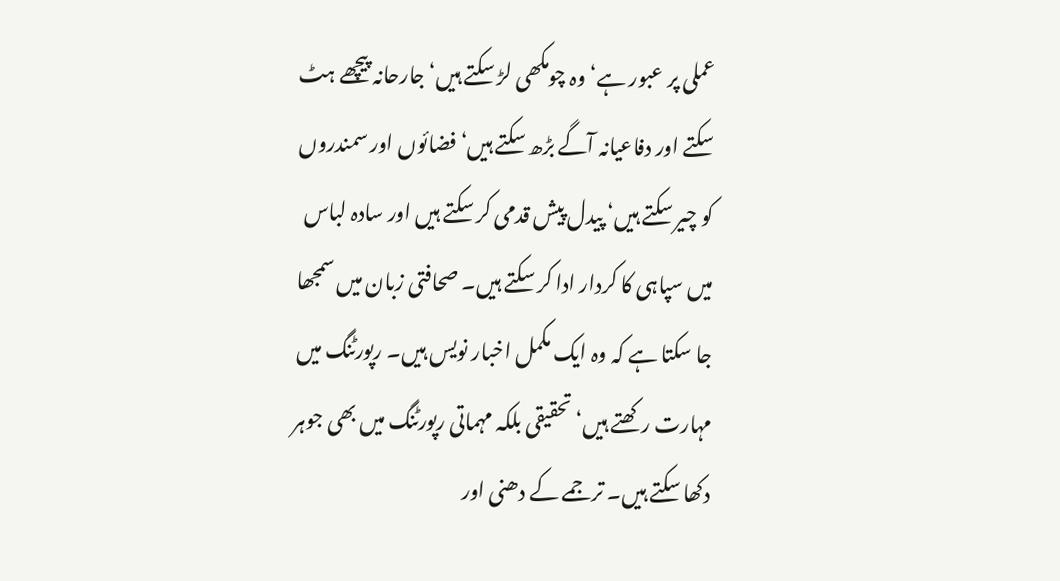عملی پر عبور ہے‘ وہ چومکھی لڑ سکتے ہیں‘ جارحانہ پیچھے ہٹ سکتے اور دفاعیانہ آگے بڑھ سکتے ہیں‘ فضائوں اور سمندروں کو چیر سکتے ہیں‘ پیدل پیش قدمی کر سکتے ہیں اور سادہ لباس میں سپاہی کا کردار ادا کر سکتے ہیں۔ صحافتی زبان میں سمجھا جا سکتا ہے کہ وہ ایک مکمل اخبار نویس ہیں۔ رپورٹنگ میں مہارت رکھتے ہیں‘ تحقیقی بلکہ مہماتی رپورٹنگ میں بھی جوہر دکھا سکتے ہیں۔ ترجمے کے دھنی اور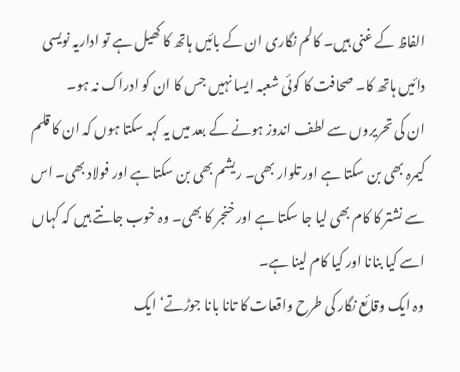الفاظ کے غنی ہیں۔ کالم نگاری ان کے بائیں ہاتھ کا کھیل ہے تو اداریہ نویسی دائیں ہاتھ کا۔ صحافت کا کوئی شعبہ ایسا نہیں جس کا ان کو ادراک نہ ہو۔
ان کی تحریروں سے لطف اندوز ہونے کے بعد میں یہ کہہ سکتا ہوں کہ ان کا قلم کیمرہ بھی بن سکتا ہے اور تلوار بھی۔ ریشم بھی بن سکتا ہے اور فولاد بھی۔ اس سے نشتر کا کام بھی لیا جا سکتا ہے اور خنجر کا بھی۔ وہ خوب جانتے ہیں کہ کہاں اسے کیا بنانا اور کیا کام لینا ہے۔
وہ ایک وقائع نگار کی طرح واقعات کا تانا بانا جوڑتے‘ ایک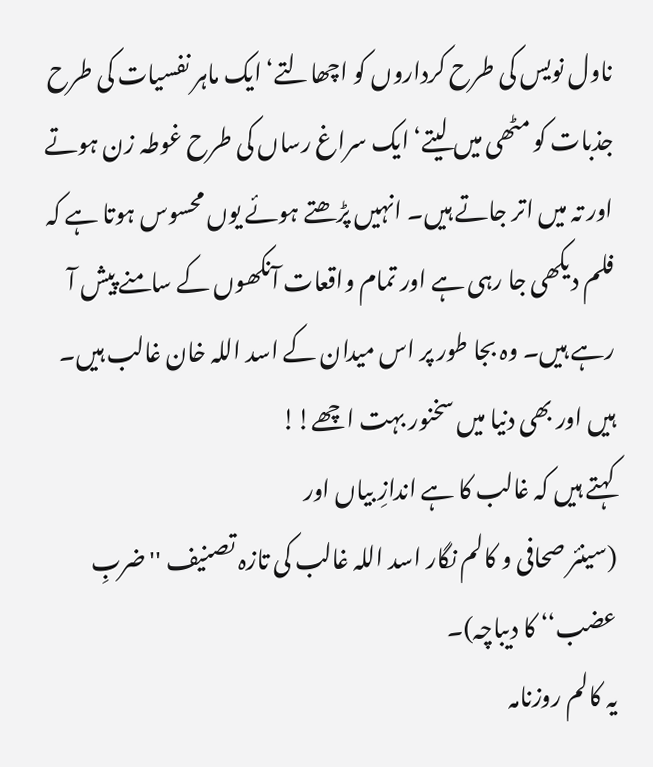ناول نویس کی طرح کرداروں کو اچھالتے‘ ایک ماہر نفسیات کی طرح جذبات کو مٹھی میں لیتے‘ ایک سراغ رساں کی طرح غوطہ زن ہوتے اور تہ میں اتر جاتے ہیں۔ انہیں پڑھتے ہوئے یوں محسوس ہوتا ہے کہ فلم دیکھی جا رہی ہے اور تمام واقعات آنکھوں کے سامنے پیش آ رہے ہیں۔ وہ بجا طور پر اس میدان کے اسد اللہ خان غالب ہیں۔
ہیں اور بھی دنیا میں سخنور بہت اچھے!!
کہتے ہیں کہ غالب کا ہے اندازِ بیاں اور
(سینئر صحافی و کالم نگار اسد اللہ غالب کی تازہ تصنیف ''ضربِ عضب‘‘ کا دیباچہ)۔
یہ کالم روزنامہ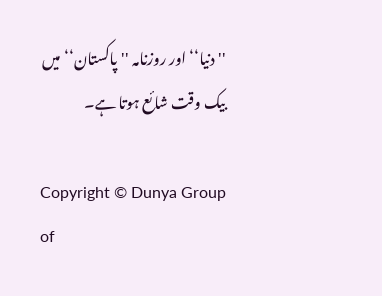''دنیا‘‘ اور روزنامہ ''پاکستان‘‘ میں بیک وقت شائع ہوتا ہے۔

Copyright © Dunya Group of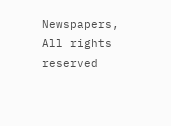Newspapers, All rights reserved